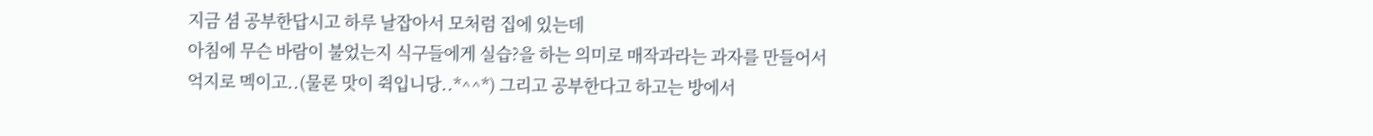지금 셤 공부한답시고 하루 날잡아서 모처럼 집에 있는데
아침에 무슨 바람이 불었는지 식구들에게 실습?을 하는 의미로 매작과라는 과자를 만들어서
억지로 멕이고..(물론 맛이 쥑입니당..*^^*) 그리고 공부한다고 하고는 방에서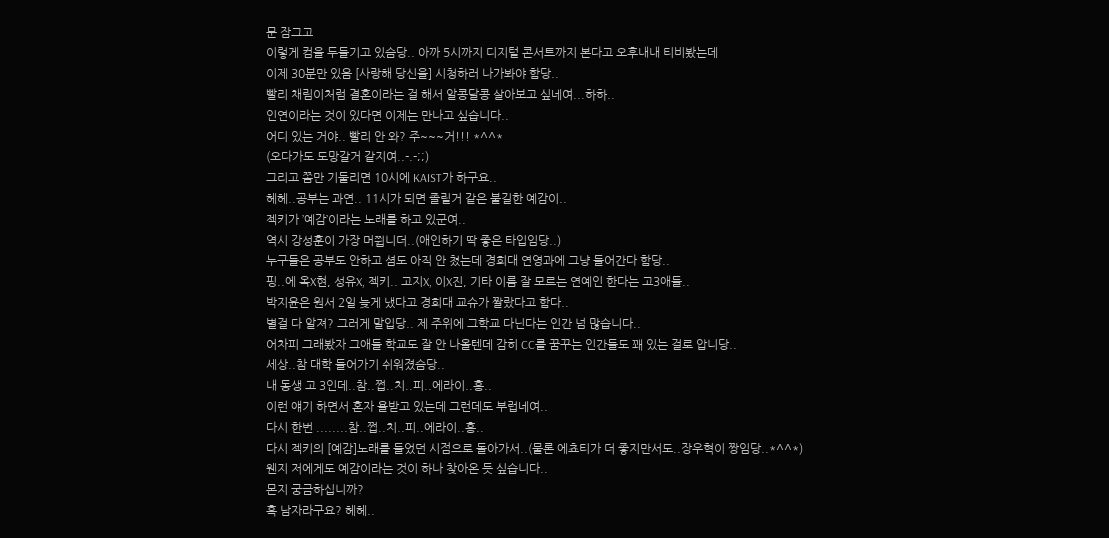문 잠그고
이렇게 컴을 두들기고 있슴당.. 아까 5시까지 디지털 콘서트까지 본다고 오후내내 티비봤는데
이제 30분만 있음 [사랑해 당신을] 시청하러 나가봐야 함당..
빨리 채림이처럼 결혼이라는 걸 해서 알콩달콩 살아보고 싶네여...하하..
인연이라는 것이 있다면 이제는 만나고 싶습니다..
어디 있는 거야.. 빨리 안 와? 주~~~거!!! *^^*
(오다가도 도망갈거 같지여..-.-;;)
그리고 쫌만 기둘리면 10시에 KAIST가 하구요..
헤헤..공부는 과연.. 11시가 되면 졸릴거 같은 불길한 예감이..
젝키가 ’예감’이라는 노래를 하고 있군여..
역시 강성훈이 가장 머쮭니더..(애인하기 딱 좋은 타입임당..)
누구들은 공부도 안하고 셤도 아직 안 쳤는데 경희대 연영과에 그냥 들어간다 함당..
핑..에 옥X현, 성유X, 젝키.. 고지X, 이X진, 기타 이름 잘 모르는 연예인 한다는 고3애들..
박지윤은 원서 2일 늦게 냈다고 경희대 교슈가 짤랐다고 함다..
별걸 다 알져? 그러게 말입당.. 제 주위에 그학교 다닌다는 인간 넘 많습니다..
어차피 그래봤자 그애들 학교도 잘 안 나올텐데 감히 CC를 꿈꾸는 인간들도 꽤 있는 걸로 압니당..
세상..참 대학 들어가기 쉬워졌슴당..
내 동생 고 3인데..참..쩝..치..피..에라이..흥..
이런 얘기 하면서 혼자 욜받고 있는데 그런데도 부럽네여..
다시 한번 ........참..쩝..치..피..에라이..흥..
다시 젝키의 [예감]노래를 들었던 시점으로 돌아가서..(물론 에쵸티가 더 좋지만서도..장우혁이 짱임당..*^^*)
웬지 저에게도 예감이라는 것이 하나 찾아온 듯 싶습니다..
몬지 궁금하십니까?
혹 남자라구요? 헤헤..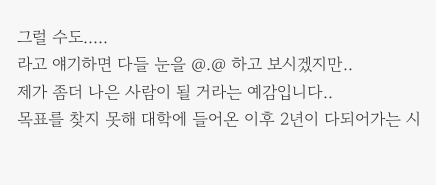그럴 수도.....
라고 얘기하면 다들 눈을 @.@ 하고 보시겠지만..
제가 좀더 나은 사람이 될 거라는 예감입니다..
목표를 찾지 못해 대학에 들어온 이후 2년이 다되어가는 시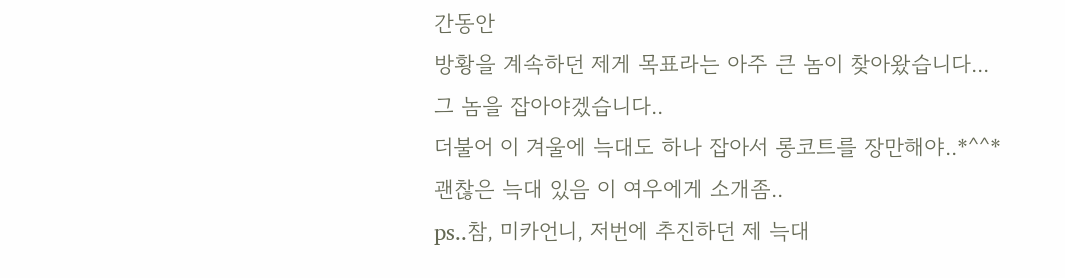간동안
방황을 계속하던 제게 목표라는 아주 큰 놈이 찾아왔습니다...
그 놈을 잡아야겠습니다..
더불어 이 겨울에 늑대도 하나 잡아서 롱코트를 장만해야..*^^*
괜찮은 늑대 있음 이 여우에게 소개좀..
ps..참, 미카언니, 저번에 추진하던 제 늑대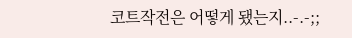코트작전은 어떻게 됐는지..-.-;;